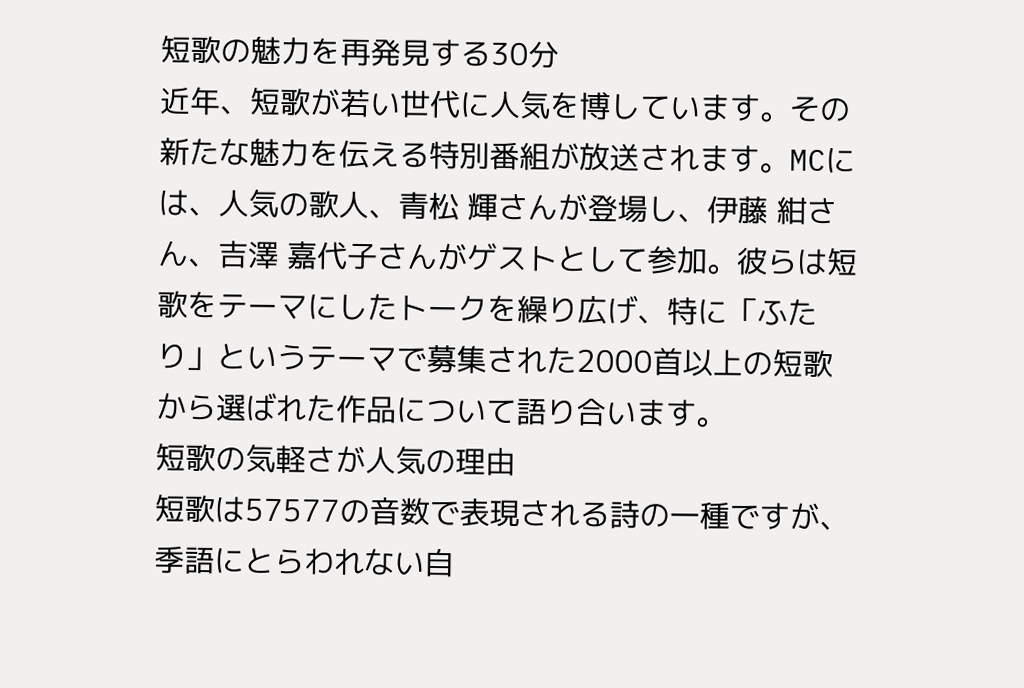短歌の魅力を再発見する30分
近年、短歌が若い世代に人気を博しています。その新たな魅力を伝える特別番組が放送されます。MCには、人気の歌人、青松 輝さんが登場し、伊藤 紺さん、吉澤 嘉代子さんがゲストとして参加。彼らは短歌をテーマにしたトークを繰り広げ、特に「ふたり」というテーマで募集された2000首以上の短歌から選ばれた作品について語り合います。
短歌の気軽さが人気の理由
短歌は57577の音数で表現される詩の一種ですが、季語にとらわれない自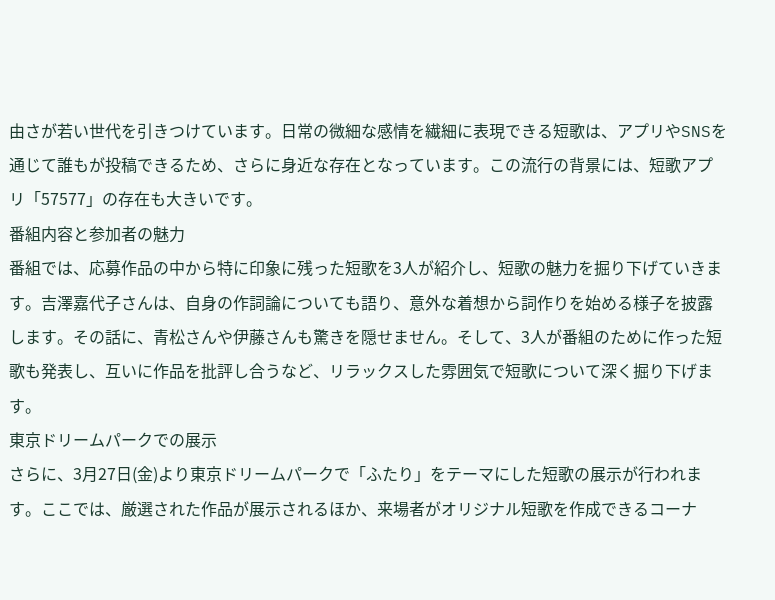由さが若い世代を引きつけています。日常の微細な感情を繊細に表現できる短歌は、アプリやSNSを通じて誰もが投稿できるため、さらに身近な存在となっています。この流行の背景には、短歌アプリ「57577」の存在も大きいです。
番組内容と参加者の魅力
番組では、応募作品の中から特に印象に残った短歌を3人が紹介し、短歌の魅力を掘り下げていきます。吉澤嘉代子さんは、自身の作詞論についても語り、意外な着想から詞作りを始める様子を披露します。その話に、青松さんや伊藤さんも驚きを隠せません。そして、3人が番組のために作った短歌も発表し、互いに作品を批評し合うなど、リラックスした雰囲気で短歌について深く掘り下げます。
東京ドリームパークでの展示
さらに、3月27日(金)より東京ドリームパークで「ふたり」をテーマにした短歌の展示が行われます。ここでは、厳選された作品が展示されるほか、来場者がオリジナル短歌を作成できるコーナ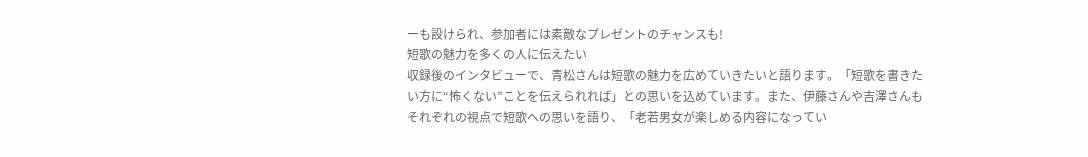ーも設けられ、参加者には素敵なプレゼントのチャンスも!
短歌の魅力を多くの人に伝えたい
収録後のインタビューで、青松さんは短歌の魅力を広めていきたいと語ります。「短歌を書きたい方に“怖くない”ことを伝えられれば」との思いを込めています。また、伊藤さんや吉澤さんもそれぞれの視点で短歌への思いを語り、「老若男女が楽しめる内容になってい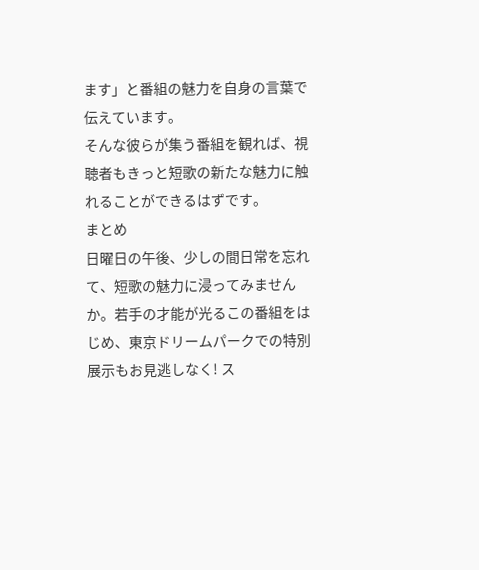ます」と番組の魅力を自身の言葉で伝えています。
そんな彼らが集う番組を観れば、視聴者もきっと短歌の新たな魅力に触れることができるはずです。
まとめ
日曜日の午後、少しの間日常を忘れて、短歌の魅力に浸ってみませんか。若手の才能が光るこの番組をはじめ、東京ドリームパークでの特別展示もお見逃しなく! ス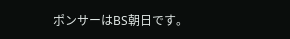ポンサーはBS朝日です。